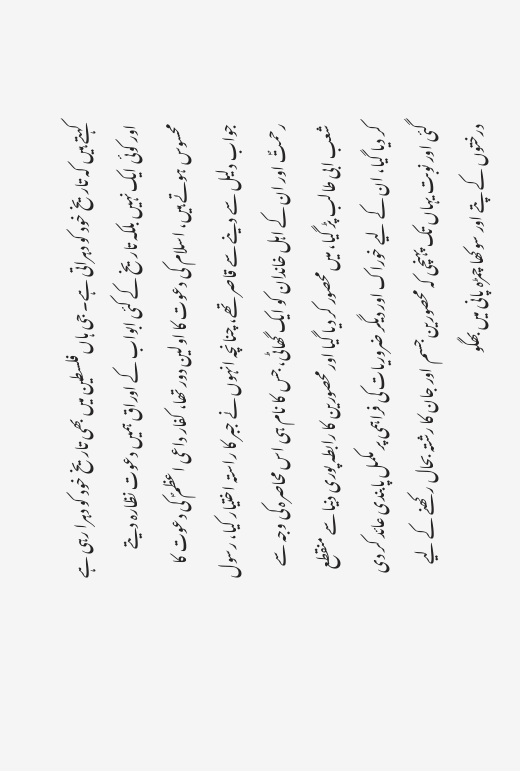کہتے ہیں کہ تاریخ خود کو دہراتی ہے۔ جی ہاں فلسطین میں بھی تاریخ خود کو دہرا رہی ہے اور کوئی ایک نہیں بلکہ تاریخ کے کئی ابواب کے اوراق ہمیں دعوت نظارہ دیتے محسوس ہوتے ہیں، اسلام کی دعوت کا اولین دور تھا، کفار داعی اعظمؐ کی دعوت کا جواب دلیل سے دینے سے قاصر تھے، چنانچہ انہوں نے جبر کا راستہ اختیار کیا، رسول رحمتؐ اور ان کے اہل خاندان کو ایک گھاٹی، جس کا نام ہی اس محاصرہ کی وجہ سے شعب ابی طالب پڑ گیا، میں محصور کر دیا گیا اور محصورین کا رابطہ پوری دنیا سے منقطع کر دیا گیا، ان کے لیے خوراک اور دیگر ضروریات کی فراہمی پر مکمل پابندی عائد کر دی گئی اور نوبت یہاں تک پہنچی کہ محصورین جسم اور جان کا رشتہ بحال رکھنے کے لیے درختوں کے پتے اور سوکھا چمڑہ پانی میں بھگو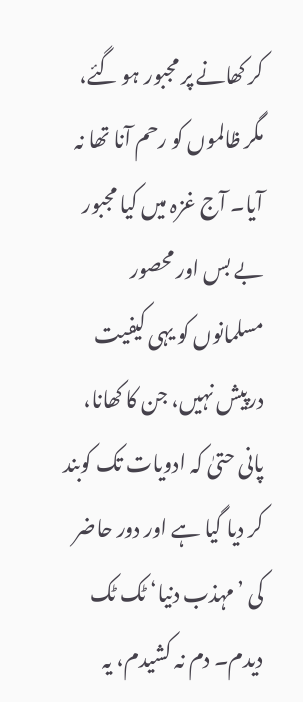کر کھانے پر مجبور ہو گئے، مگر ظالموں کو رحم آنا تھا نہ آیا۔ آج غزہ میں کیا مجبور بے بس اور محصور مسلمانوں کو یہی کیفیت درپیش نہیں، جن کا کھانا، پانی حتیٰ کہ ادویات تک کوبند کر دیا گیا ہے اور دور حاضر کی ’مہذب دنیا‘ ٹک ٹک دیدم۔ دم نہ کشیدم، یہ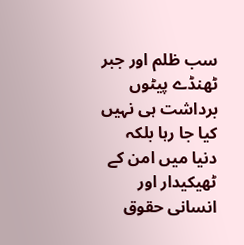سب ظلم اور جبر ٹھنڈے پیٹوں برداشت ہی نہیں کیا جا رہا بلکہ دنیا میں امن کے ٹھیکیدار اور انسانی حقوق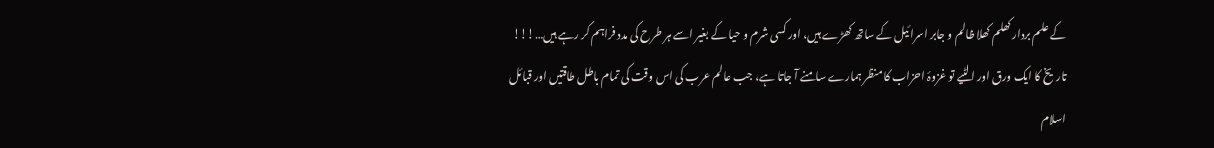کے علم بردار کھلم کھلا ظالم و جابر اسرائیل کے ساتھ کھڑے ہیں، اور کسی شرم و حیا کے بغیر اسے ہر طرح کی مدد فراہم کر رہے ہیں…!!!
تاریخ کا ایک ورق اور الٹیے تو غزوۂ احزاب کا منظر ہمارے سامنے آ جاتا ہے، جب عالم عرب کی اس وقت کی تمام باطل طاقتیں اور قبائل اسلام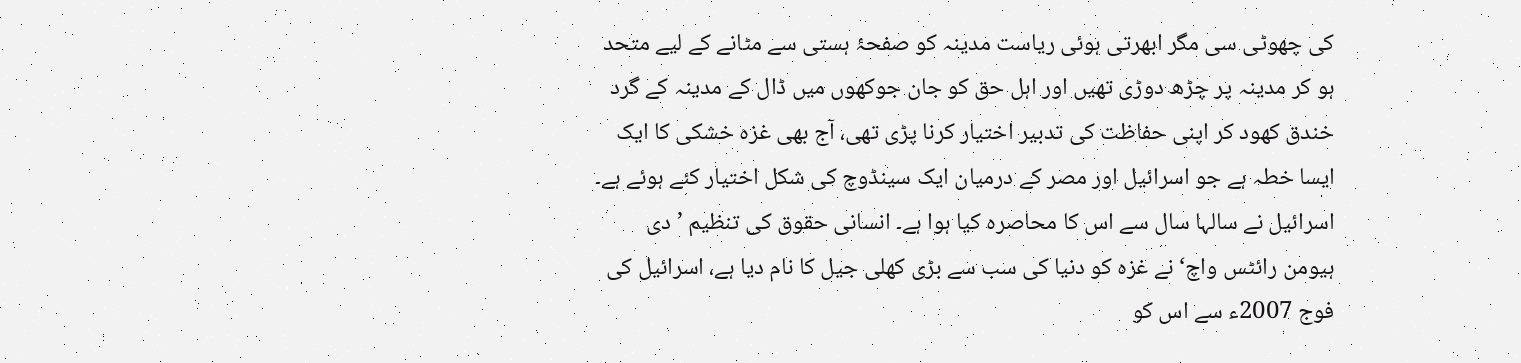کی چھوٹی سی مگر ابھرتی ہوئی ریاست مدینہ کو صفحۂ ہستی سے مٹانے کے لیے متحد ہو کر مدینہ پر چڑھ دوڑی تھیں اور اہل حق کو جان جوکھوں میں ڈال کے مدینہ کے گرد خندق کھود کر اپنی حفاظت کی تدبیر اختیار کرنا پڑی تھی، آج بھی غزہ خشکی کا ایک ایسا خطہ ہے جو اسرائیل اور مصر کے درمیان ایک سینڈوچ کی شکل اختیار کئے ہوئے ہے۔ اسرائیل نے سالہا سال سے اس کا محاصرہ کیا ہوا ہے۔ انسانی حقوق کی تنظیم ’دی ہیومن رائٹس واچ‘ نے غزہ کو دنیا کی سب سے بڑی کھلی جیل کا نام دیا ہے، اسرائیل کی فوج 2007ء سے اس کو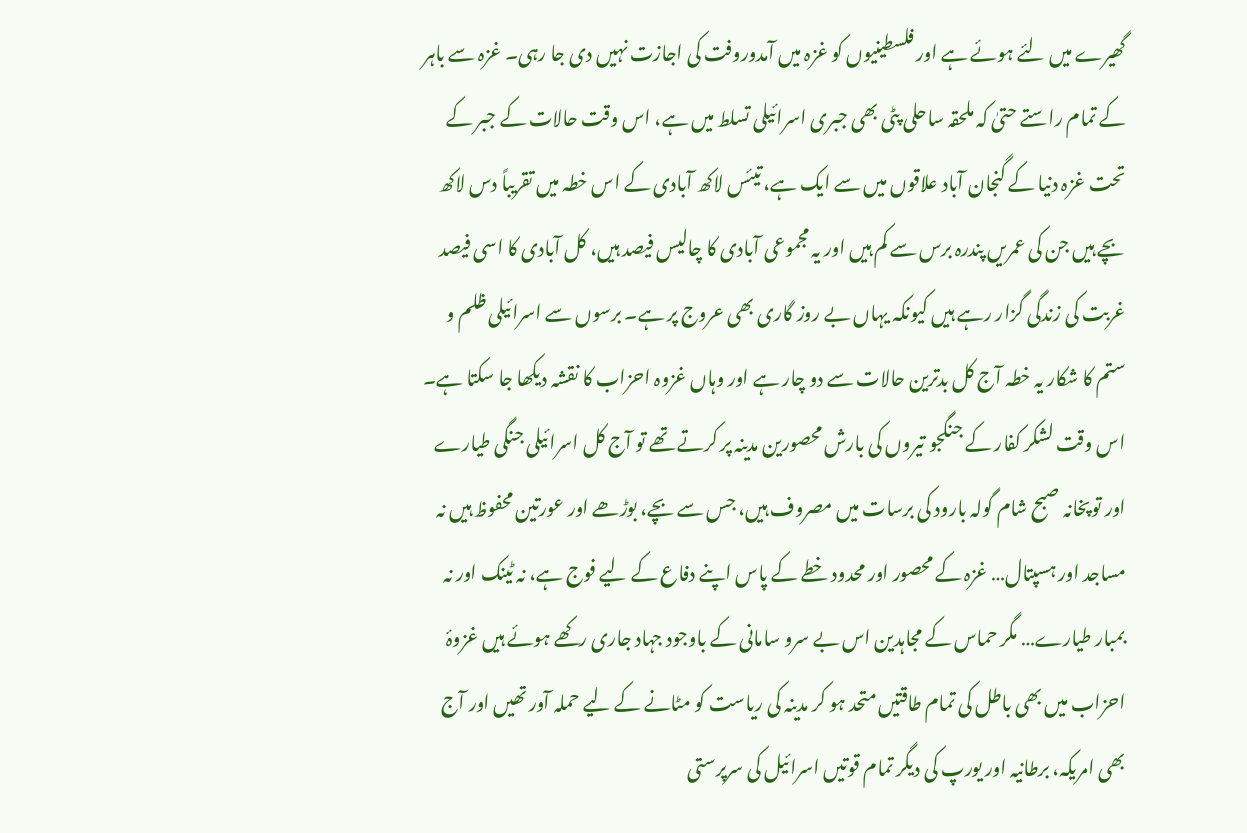گھیرے میں لئے ہوئے ہے اور فلسطینیوں کو غزہ میں آمدوروفت کی اجازت نہیں دی جا رہی۔ غزہ سے باہر کے تمام راستے حتیٰ کہ ملحقہ ساحلی پٹی بھی جبری اسرائیلی تسلط میں ہے، اس وقت حالات کے جبر کے تحت غزہ دنیا کے گنجان آباد علاقوں میں سے ایک ہے، تیئس لاکھ آبادی کے اس خطہ میں تقریباً دس لاکھ بچے ہیں جن کی عمریں پندرہ برس سے کم ہیں اور یہ مجموعی آبادی کا چالیس فیصد ہیں، کل آبادی کا اسی فیصد غربت کی زندگی گزار رہے ہیں کیونکہ یہاں بے روز گاری بھی عروج پر ہے۔ برسوں سے اسرائیلی ظلم و ستم کا شکار یہ خطہ آج کل بدترین حالات سے دو چار ہے اور وہاں غزوہ احزاب کا نقشہ دیکھا جا سکتا ہے۔ اس وقت لشکر کفار کے جنگجو تیروں کی بارش محصورین مدینہ پر کرتے تھے تو آج کل اسرائیلی جنگی طیارے اور توپخانہ صبح شام گولہ بارود کی برسات میں مصروف ہیں، جس سے بچے، بوڑھے اور عورتین محفوظ ہیں نہ مساجد اور ہسپتال… غزہ کے محصور اور محدود خطے کے پاس اپنے دفاع کے لیے فوج ہے، نہ ٹینک اور نہ بمبار طیارے… مگر حماس کے مجاہدین اس بے سرو سامانی کے باوجود جہاد جاری رکھے ہوئے ہیں غزوۂ احزاب میں بھی باطل کی تمام طاقتیں متحد ہو کر مدینہ کی ریاست کو مٹانے کے لیے حملہ آور تھیں اور آج بھی امریکہ، برطانیہ اور یورپ کی دیگر تمام قوتیں اسرائیل کی سرپرستی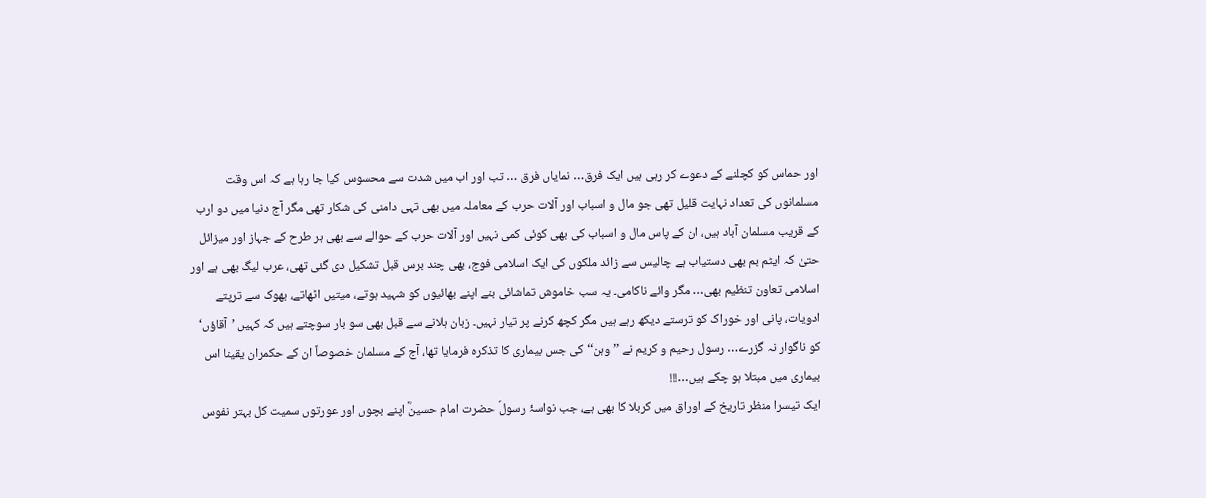اور حماس کو کچلنے کے دعوے کر رہی ہیں ایک فرق… نمایاں فرق … تب اور اب میں شدت سے محسوس کیا جا رہا ہے کہ اس وقت مسلمانوں کی تعداد نہایت قلیل تھی جو مال و اسباب اور آلات حرب کے معاملہ میں بھی تہی دامنی کی شکار تھی مگر آج دنیا میں دو ارب کے قریب مسلمان آباد ہیں، ان کے پاس مال و اسباب کی بھی کوئی کمی نہیں اور آلات حرب کے حوالے سے بھی ہر طرح کے جہاز اور میزائل حتیٰ کہ ایٹم بم بھی دستیاب ہے چالیس سے زائد ملکوں کی ایک اسلامی فوج، بھی چند برس قبل تشکیل دی گئی تھی، عرب لیگ بھی ہے اور اسلامی تعاون تنظیم بھی… مگر وائے ناکامی۔ یہ سب خاموش تماشائی بنے اپنے بھائیوں کو شہید ہوتے، میتیں اٹھاتے، بھوک سے ترپتے ادویات، پانی اور خوراک کو ترستے دیکھ رہے ہیں مگر کچھ کرنے پر تیار نہیں۔ زبان ہلانے سے قبل بھی سو بار سوچتے ہیں کہ کہیں ’آقاؤں‘ کو ناگوار نہ گزرے… رسول رحیم و کریم نے ’’وہن‘‘ کی جس بیماری کا تذکرہ فرمایا تھا، آج کے مسلمان خصوصاً ان کے حکمران یقینا اس بیماری میں مبتلا ہو چکے ہیں…!!!
ایک تیسرا منظر تاریخ کے اوراق میں کربلا کا بھی ہے، جب نواسۂ رسولؐ حضرت امام حسینؓ اپنے بچوں اور عورتوں سمیت کل بہتر نفوس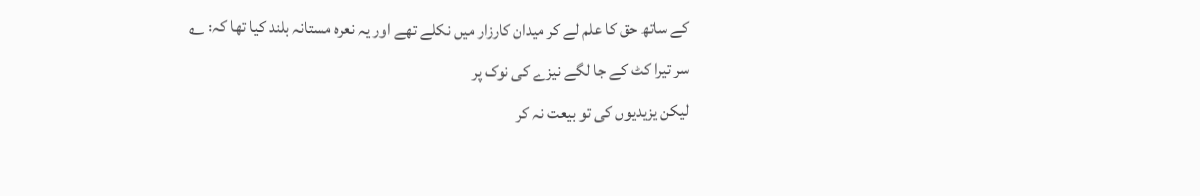کے ساتھ حق کا علم لے کر میدان کارزار میں نکلے تھے اور یہ نعرہ مستانہ بلند کیا تھا کہ: ؎
سر تیرا کٹ کے جا لگے نیزے کی نوک پر
لیکن یزیدیوں کی تو بیعت نہ کر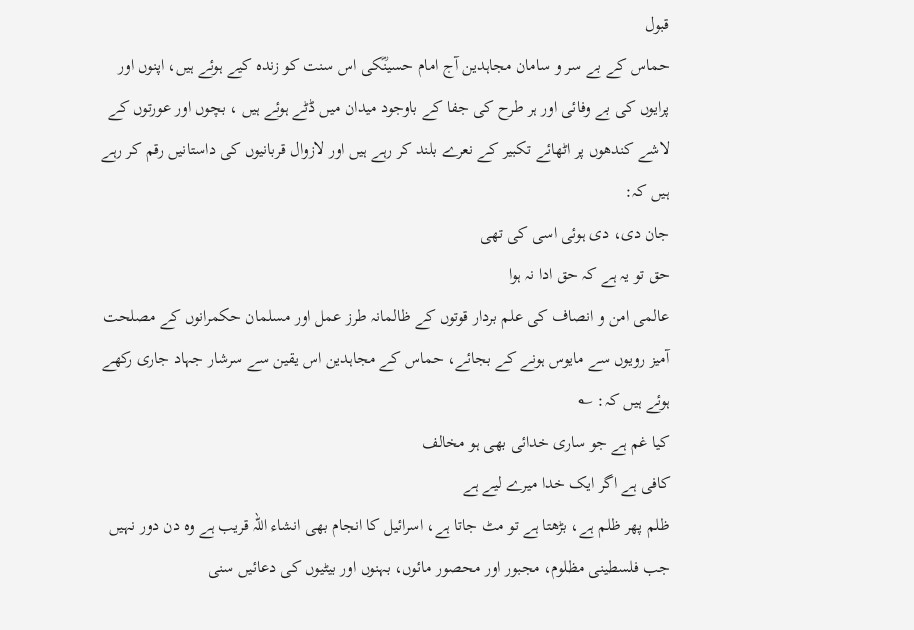قبول
حماس کے بے سر و سامان مجاہدین آج امام حسینؓکی اس سنت کو زندہ کیے ہوئے ہیں، اپنوں اور پرایوں کی بے وفائی اور ہر طرح کی جفا کے باوجود میدان میں ڈٹے ہوئے ہیں ، بچوں اور عورتوں کے لاشے کندھوں پر اٹھائے تکبیر کے نعرے بلند کر رہے ہیں اور لازوال قربانیوں کی داستانیں رقم کر رہے ہیں کہ:
جان دی، دی ہوئی اسی کی تھی
حق تو یہ ہے کہ حق ادا نہ ہوا
عالمی امن و انصاف کی علم بردار قوتوں کے ظالمانہ طرز عمل اور مسلمان حکمرانوں کے مصلحت آمیز رویوں سے مایوس ہونے کے بجائے، حماس کے مجاہدین اس یقین سے سرشار جہاد جاری رکھے ہوئے ہیں کہ: ؎
کیا غم ہے جو ساری خدائی بھی ہو مخالف
کافی ہے اگر ایک خدا میرے لیے ہے
ظلم پھر ظلم ہے، بڑھتا ہے تو مٹ جاتا ہے، اسرائیل کا انجام بھی انشاء اللہ قریب ہے وہ دن دور نہیں جب فلسطینی مظلوم، مجبور اور محصور مائوں، بہنوں اور بیٹیوں کی دعائیں سنی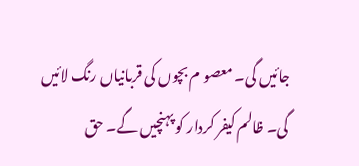جائیں گی۔ معصو م بچوں کی قربانیاں رنگ لائیں گی۔ ظالم کیفر کردار کو پہنچیں گے۔ حق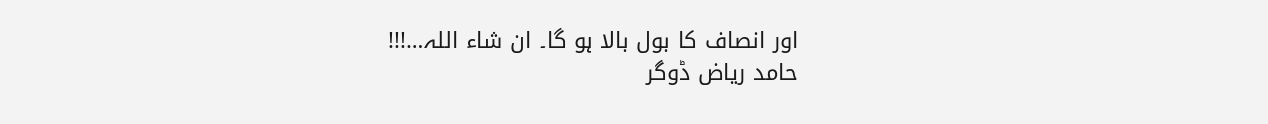اور انصاف کا بول بالا ہو گا۔ ان شاء اللہ…!!!
حامد ریاض ڈوگر